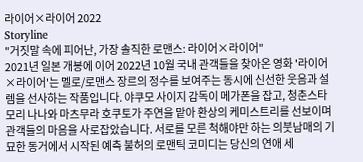라이어×라이어 2022
Storyline
"거짓말 속에 피어난, 가장 솔직한 로맨스: 라이어×라이어"
2021년 일본 개봉에 이어 2022년 10월 국내 관객들을 찾아온 영화 '라이어×라이어'는 멜로/로맨스 장르의 정수를 보여주는 동시에 신선한 웃음과 설렘을 선사하는 작품입니다. 야쿠모 사이지 감독이 메가폰을 잡고, 청춘스타 모리 나나와 마츠무라 호쿠토가 주연을 맡아 환상의 케미스트리를 선보이며 관객들의 마음을 사로잡았습니다. 서로를 모른 척해야만 하는 의붓남매의 기묘한 동거에서 시작된 예측 불허의 로맨틱 코미디는 당신의 연애 세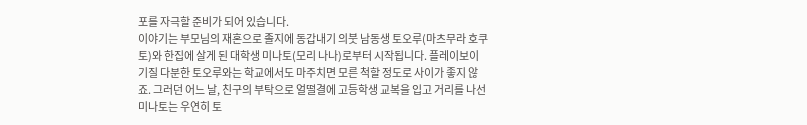포를 자극할 준비가 되어 있습니다.
이야기는 부모님의 재혼으로 졸지에 동갑내기 의붓 남동생 토오루(마츠무라 호쿠토)와 한집에 살게 된 대학생 미나토(모리 나나)로부터 시작됩니다. 플레이보이 기질 다분한 토오루와는 학교에서도 마주치면 모른 척할 정도로 사이가 좋지 않죠. 그러던 어느 날, 친구의 부탁으로 얼떨결에 고등학생 교복을 입고 거리를 나선 미나토는 우연히 토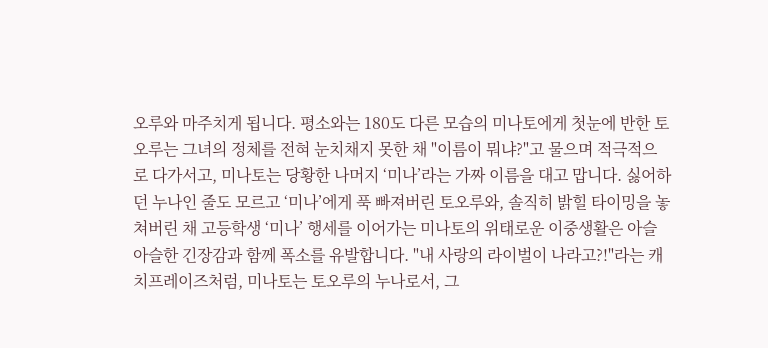오루와 마주치게 됩니다. 평소와는 180도 다른 모습의 미나토에게 첫눈에 반한 토오루는 그녀의 정체를 전혀 눈치채지 못한 채 "이름이 뭐냐?"고 물으며 적극적으로 다가서고, 미나토는 당황한 나머지 ‘미나’라는 가짜 이름을 대고 맙니다. 싫어하던 누나인 줄도 모르고 ‘미나’에게 푹 빠져버린 토오루와, 솔직히 밝힐 타이밍을 놓쳐버린 채 고등학생 ‘미나’ 행세를 이어가는 미나토의 위태로운 이중생활은 아슬아슬한 긴장감과 함께 폭소를 유발합니다. "내 사랑의 라이벌이 나라고?!"라는 캐치프레이즈처럼, 미나토는 토오루의 누나로서, 그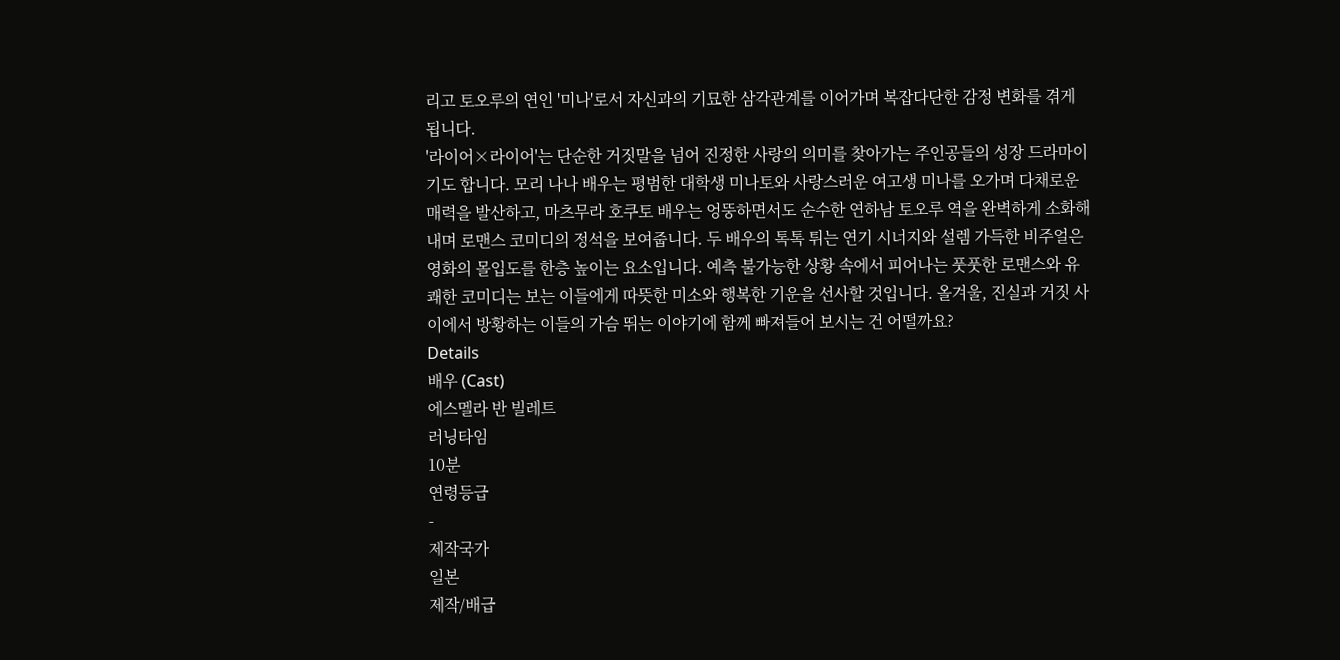리고 토오루의 연인 '미나'로서 자신과의 기묘한 삼각관계를 이어가며 복잡다단한 감정 변화를 겪게 됩니다.
'라이어×라이어'는 단순한 거짓말을 넘어 진정한 사랑의 의미를 찾아가는 주인공들의 성장 드라마이기도 합니다. 모리 나나 배우는 평범한 대학생 미나토와 사랑스러운 여고생 미나를 오가며 다채로운 매력을 발산하고, 마츠무라 호쿠토 배우는 엉뚱하면서도 순수한 연하남 토오루 역을 완벽하게 소화해내며 로맨스 코미디의 정석을 보여줍니다. 두 배우의 톡톡 튀는 연기 시너지와 설렘 가득한 비주얼은 영화의 몰입도를 한층 높이는 요소입니다. 예측 불가능한 상황 속에서 피어나는 풋풋한 로맨스와 유쾌한 코미디는 보는 이들에게 따뜻한 미소와 행복한 기운을 선사할 것입니다. 올겨울, 진실과 거짓 사이에서 방황하는 이들의 가슴 뛰는 이야기에 함께 빠져들어 보시는 건 어떨까요?
Details
배우 (Cast)
에스멜라 반 빌레트
러닝타임
10분
연령등급
-
제작국가
일본
제작/배급